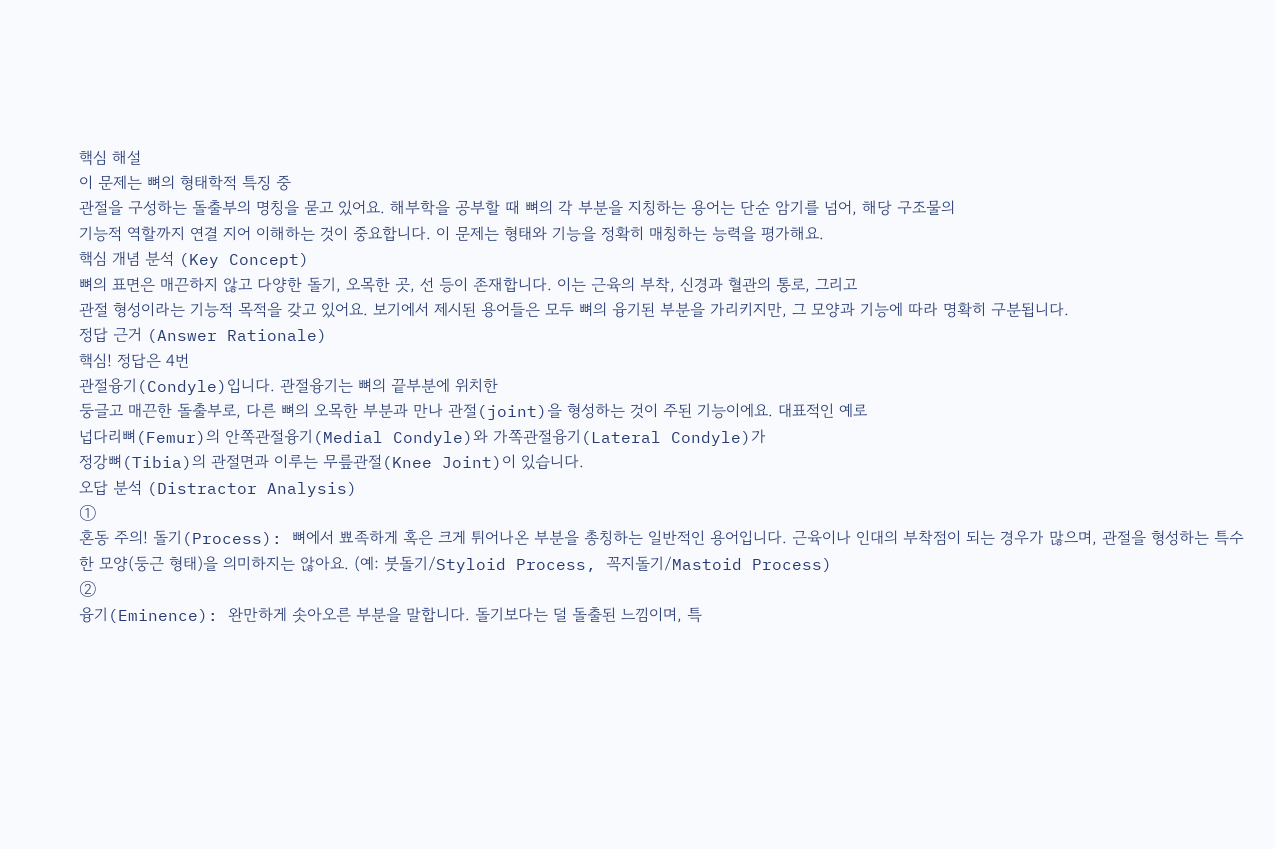핵심 해설
이 문제는 뼈의 형태학적 특징 중
관절을 구성하는 돌출부의 명칭을 묻고 있어요. 해부학을 공부할 때 뼈의 각 부분을 지칭하는 용어는 단순 암기를 넘어, 해당 구조물의
기능적 역할까지 연결 지어 이해하는 것이 중요합니다. 이 문제는 형태와 기능을 정확히 매칭하는 능력을 평가해요.
핵심 개념 분석 (Key Concept)
뼈의 표면은 매끈하지 않고 다양한 돌기, 오목한 곳, 선 등이 존재합니다. 이는 근육의 부착, 신경과 혈관의 통로, 그리고
관절 형성이라는 기능적 목적을 갖고 있어요. 보기에서 제시된 용어들은 모두 뼈의 융기된 부분을 가리키지만, 그 모양과 기능에 따라 명확히 구분됩니다.
정답 근거 (Answer Rationale)
핵심! 정답은 4번
관절융기(Condyle)입니다. 관절융기는 뼈의 끝부분에 위치한
둥글고 매끈한 돌출부로, 다른 뼈의 오목한 부분과 만나 관절(joint)을 형성하는 것이 주된 기능이에요. 대표적인 예로
넙다리뼈(Femur)의 안쪽관절융기(Medial Condyle)와 가쪽관절융기(Lateral Condyle)가
정강뼈(Tibia)의 관절면과 이루는 무릎관절(Knee Joint)이 있습니다.
오답 분석 (Distractor Analysis)
①
혼동 주의! 돌기(Process): 뼈에서 뾰족하게 혹은 크게 튀어나온 부분을 총칭하는 일반적인 용어입니다. 근육이나 인대의 부착점이 되는 경우가 많으며, 관절을 형성하는 특수한 모양(둥근 형태)을 의미하지는 않아요. (예: 붓돌기/Styloid Process, 꼭지돌기/Mastoid Process)
②
융기(Eminence): 완만하게 솟아오른 부분을 말합니다. 돌기보다는 덜 돌출된 느낌이며, 특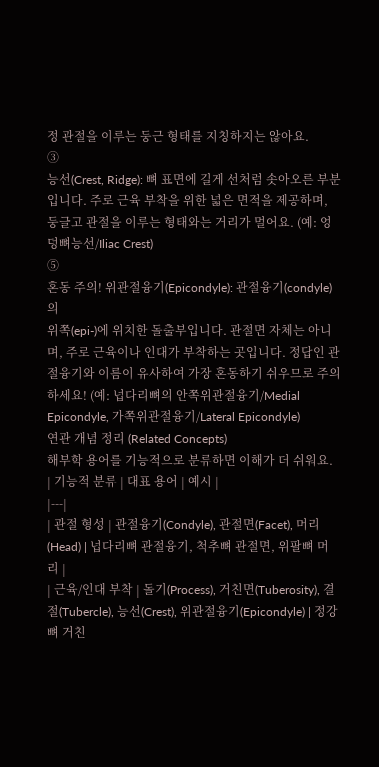정 관절을 이루는 둥근 형태를 지칭하지는 않아요.
③
능선(Crest, Ridge): 뼈 표면에 길게 선처럼 솟아오른 부분입니다. 주로 근육 부착을 위한 넓은 면적을 제공하며, 둥글고 관절을 이루는 형태와는 거리가 멀어요. (예: 엉덩뼈능선/Iliac Crest)
⑤
혼동 주의! 위관절융기(Epicondyle): 관절융기(condyle)의
위쪽(epi-)에 위치한 돌출부입니다. 관절면 자체는 아니며, 주로 근육이나 인대가 부착하는 곳입니다. 정답인 관절융기와 이름이 유사하여 가장 혼동하기 쉬우므로 주의하세요! (예: 넙다리뼈의 안쪽위관절융기/Medial Epicondyle, 가쪽위관절융기/Lateral Epicondyle)
연관 개념 정리 (Related Concepts)
해부학 용어를 기능적으로 분류하면 이해가 더 쉬워요.
| 기능적 분류 | 대표 용어 | 예시 |
|---|
| 관절 형성 | 관절융기(Condyle), 관절면(Facet), 머리(Head) | 넙다리뼈 관절융기, 척추뼈 관절면, 위팔뼈 머리 |
| 근육/인대 부착 | 돌기(Process), 거친면(Tuberosity), 결절(Tubercle), 능선(Crest), 위관절융기(Epicondyle) | 정강뼈 거친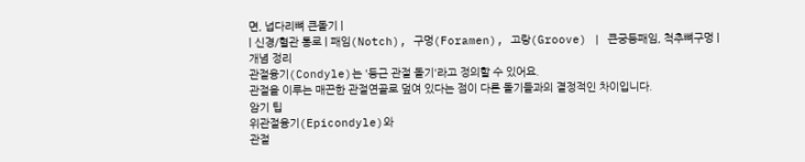면, 넙다리뼈 큰돌기 |
| 신경/혈관 통로 | 패임(Notch), 구멍(Foramen), 고랑(Groove) | 큰궁둥패임, 척추뼈구멍 |
개념 정리
관절융기(Condyle)는 '둥근 관절 돌기'라고 정의할 수 있어요.
관절을 이루는 매끈한 관절연골로 덮여 있다는 점이 다른 돌기들과의 결정적인 차이입니다.
암기 팁
위관절융기(Epicondyle)와
관절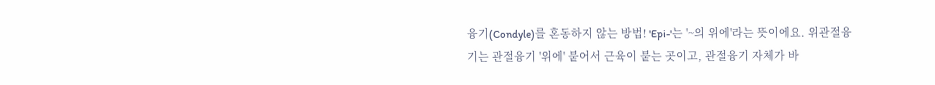융기(Condyle)를 혼동하지 않는 방법! 'Epi-'는 '~의 위에'라는 뜻이에요. 위관절융기는 관절융기 '위에' 붙어서 근육이 붙는 곳이고, 관절융기 자체가 바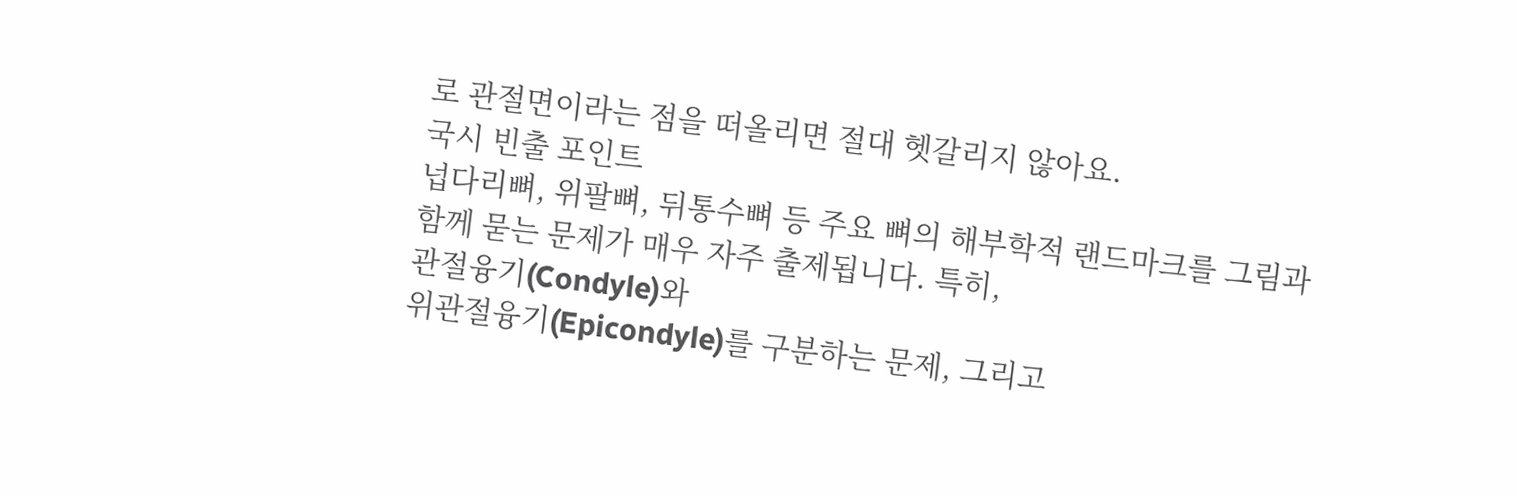로 관절면이라는 점을 떠올리면 절대 헷갈리지 않아요.
국시 빈출 포인트
넙다리뼈, 위팔뼈, 뒤통수뼈 등 주요 뼈의 해부학적 랜드마크를 그림과 함께 묻는 문제가 매우 자주 출제됩니다. 특히,
관절융기(Condyle)와
위관절융기(Epicondyle)를 구분하는 문제, 그리고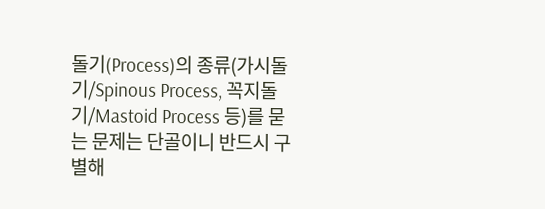돌기(Process)의 종류(가시돌기/Spinous Process, 꼭지돌기/Mastoid Process 등)를 묻는 문제는 단골이니 반드시 구별해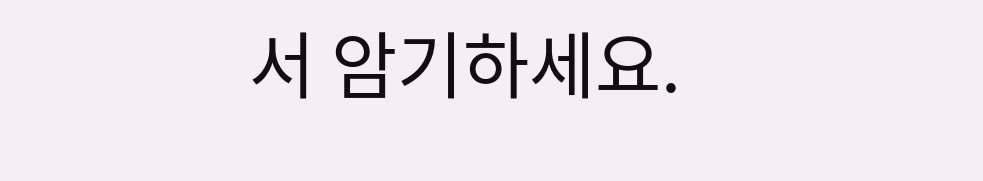서 암기하세요.